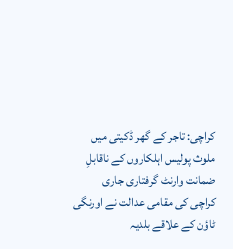کراچی: تاجر کے گھر ڈکیتی میں ملوث پولیس اہلکاروں کے ناقابلِ ضمانت وارنٹ گرفتاری جاری
کراچی کی مقامی عدالت نے اورنگی ٹاؤن کے علاقے بلدیہ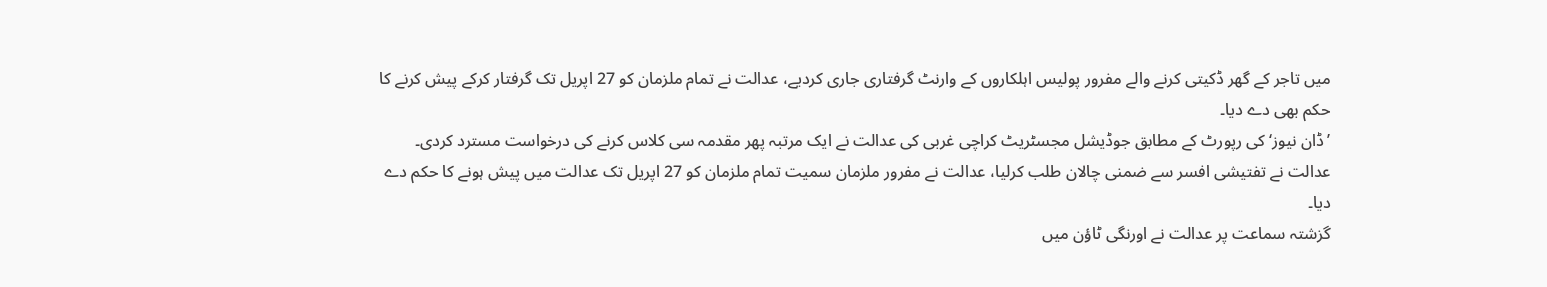میں تاجر کے گھر ڈکیتی کرنے والے مفرور پولیس اہلکاروں کے وارنٹ گرفتاری جاری کردیے، عدالت نے تمام ملزمان کو 27 اپریل تک گرفتار کرکے پیش کرنے کا حکم بھی دے دیا۔
’ڈان نیوز‘ کی رپورٹ کے مطابق جوڈیشل مجسٹریٹ کراچی غربی کی عدالت نے ایک مرتبہ پھر مقدمہ سی کلاس کرنے کی درخواست مسترد کردی۔
عدالت نے تفتیشی افسر سے ضمنی چالان طلب کرلیا، عدالت نے مفرور ملزمان سمیت تمام ملزمان کو 27 اپریل تک عدالت میں پیش ہونے کا حکم دے دیا۔
گزشتہ سماعت پر عدالت نے اورنگی ٹاؤن میں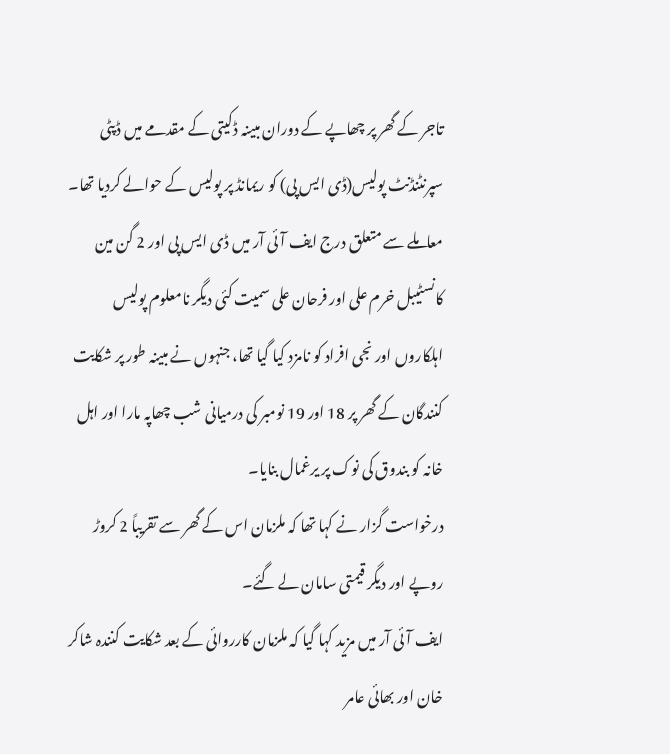تاجر کے گھر پر چھاپے کے دوران مبینہ ڈکیتی کے مقدمے میں ڈپٹی سپرنٹنڈنٹ پولیس(ڈی ایس پی) کو ریمانڈ پر پولیس کے حوالے کردیا تھا۔
معاملے سے متعلق درج ایف آئی آر میں ڈی ایس پی اور 2 گن مین کانسٹیبل خرم علی اور فرحان علی سمیت کئی دیگر نامعلوم پولیس اہلکاروں اور نجی افراد کو نامزد کیا گیا تھا، جنہوں نے مبینہ طور پر شکایت کنندگان کے گھر پر 18 اور 19 نومبر کی درمیانی شب چھاپہ مارا اور اہل خانہ کو بندوق کی نوک پر یرغمال بنایا۔
درخواست گزار نے کہا تھا کہ ملزمان اس کے گھر سے تقریباً 2 کروڑ روپے اور دیگر قیمتی سامان لے گئے۔
ایف آئی آر میں مزید کہا گیا کہ ملزمان کارروائی کے بعد شکایت کنندہ شاکر خان اور بھائی عامر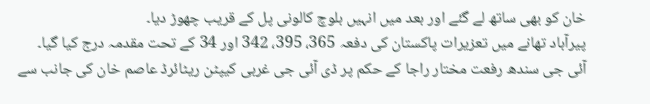خان کو بھی ساتھ لے گئے اور بعد میں انہیں بلوچ کالونی پل کے قریب چھوڑ دیا۔
پیرآباد تھانے میں تعزیرات پاکستان کی دفعہ 365، 395، 342 اور 34 کے تحت مقدمہ درج کیا گیا۔
آئی جی سندھ رفعت مختار راجا کے حکم پر ڈی آئی جی غربی کیپٹن ریٹائرڈ عاصم خان کی جانب سے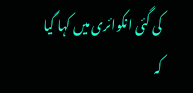کی گئی انکوائری میں کہا گیا کہ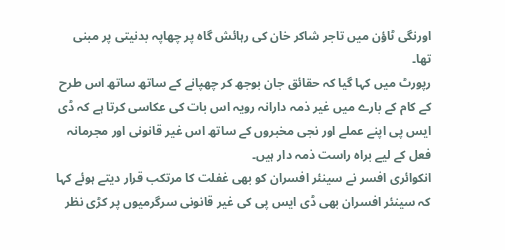اورنگی ٹاؤن میں تاجر شاکر خان کی رہائش گاہ پر چھاپہ بدنیتی پر مبنی تھا۔
رپورٹ میں کہا گیا کہ حقائق جان بوجھ کر چھپانے کے ساتھ ساتھ اس طرح کے کام کے بارے میں غیر ذمہ دارانہ رویہ اس بات کی عکاسی کرتا ہے کہ ڈی ایس پی اپنے عملے اور نجی مخبروں کے ساتھ اس غیر قانونی اور مجرمانہ فعل کے لیے براہ راست ذمہ دار ہیں۔
انکوائری افسر نے سینئر افسران کو بھی غفلت کا مرتکب قرار دیتے ہوئے کہا کہ سینئر افسران بھی ڈی ایس پی کی غیر قانونی سرگرمیوں پر کڑی نظر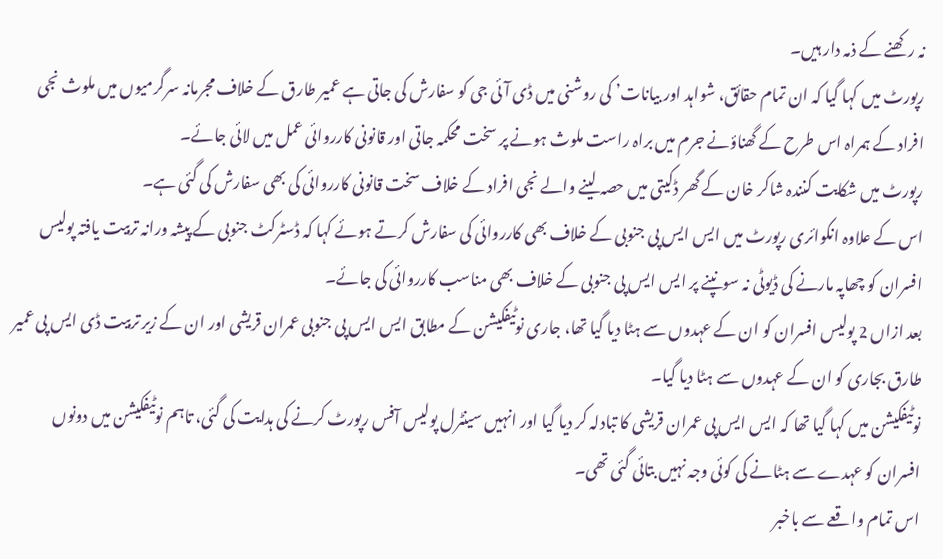نہ رکھنے کے ذمہ دار ہیں۔
رپورٹ میں کہا گیا کہ ان تمام حقائق، شواہد اور بیانات’ کی روشنی میں ڈی آئی جی کو سفارش کی جاتی ہے عمیر طارق کے خلاف مجرمانہ سرگرمیوں میں ملوث نجی افراد کے ہمراہ اس طرح کے گھناؤنے جرم میں براہ راست ملوث ہونے پر سخت محکمہ جاتی اور قانونی کارروائی عمل میں لائی جائے۔
رپورٹ میں شکایت کنندہ شاکر خان کے گھر ڈکیتی میں حصہ لینے والے نجی افراد کے خلاف سخت قانونی کارروائی کی بھی سفارش کی گئی ہے۔
اس کے علاوہ انکوائری رپورٹ میں ایس ایس پی جنوبی کے خلاف بھی کارروائی کی سفارش کرتے ہوئے کہا کہ ڈسٹرکٹ جنوبی کے پیشہ ورانہ تربیت یافتہ پولیس افسران کو چھاپہ مارنے کی ڈیوٹی نہ سونپنے پر ایس ایس پی جنوبی کے خلاف بھی مناسب کارروائی کی جائے۔
بعد ازاں 2 پولیس افسران کو ان کے عہدوں سے ہٹا دیا گیا تھا، جاری نوٹیفکیشن کے مطابق ایس ایس پی جنوبی عمران قریشی اور ان کے زیر تربیت ڈی ایس پی عمیر طارق بجاری کو ان کے عہدوں سے ہٹا دیا گیا۔
نوٹیفکیشن میں کہا گیا تھا کہ ایس ایس پی عمران قریشی کا تبادلہ کر دیا گیا اور انہیں سینٹرل پولیس آفس رپورٹ کرنے کی ہدایت کی گئی، تاہم نوٹیفکیشن میں دونوں افسران کو عہدے سے ہٹانے کی کوئی وجہ نہیں بتائی گئی تھی۔
اس تمام واقعے سے باخبر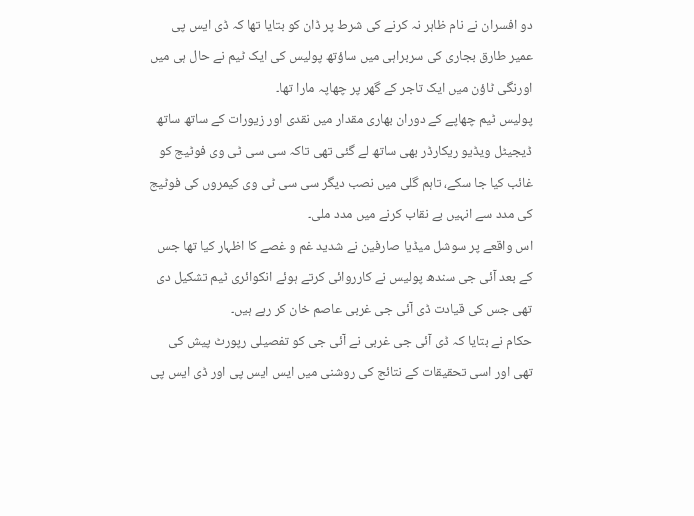دو افسران نے نام ظاہر نہ کرنے کی شرط پر ڈان کو بتایا تھا کہ ڈی ایس پی عمیر طارق بجاری کی سربراہی میں ساؤتھ پولیس کی ایک ٹیم نے حال ہی میں اورنگی ٹاؤن میں ایک تاجر کے گھر پر چھاپہ مارا تھا۔
پولیس ٹیم چھاپے کے دوران بھاری مقدار میں نقدی اور زیورات کے ساتھ ساتھ ڈیجیٹل ویڈیو ریکارڈر بھی ساتھ لے گئی تھی تاکہ سی سی ٹی وی فوٹیج کو غائب کیا جا سکے، تاہم گلی میں نصب دیگر سی سی ٹی وی کیمروں کی فوٹیج کی مدد سے انہیں بے نقاب کرنے میں مدد ملی۔
اس واقعے پر سوشل میڈیا صارفین نے شدید غم و غصے کا اظہار کیا تھا جس کے بعد آئی جی سندھ پولیس نے کارروائی کرتے ہوئے انکوائری ٹیم تشکیل دی تھی جس کی قیادت ڈی آئی جی غربی عاصم خان کر رہے ہیں۔
حکام نے بتایا کہ ڈی آئی جی غربی نے آئی جی کو تفصیلی رپورٹ پیش کی تھی اور اسی تحقیقات کے نتائج کی روشنی میں ایس ایس پی اور ڈی ایس پی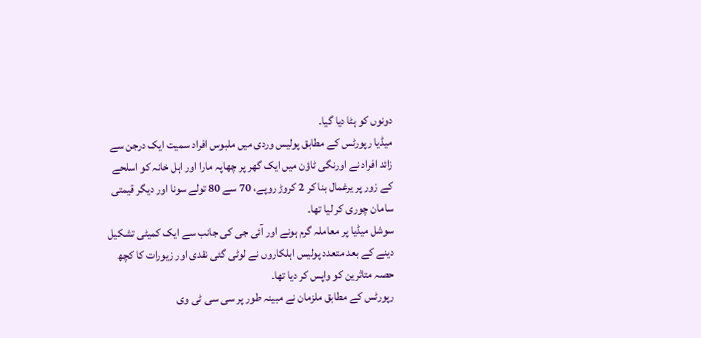دونوں کو ہٹا دیا گیا۔
میڈیا رپورٹس کے مطابق پولیس وردی میں ملبوس افراد سمیت ایک درجن سے زائد افراد نے اورنگی ٹاؤن میں ایک گھر پر چھاپہ مارا اور اہل خانہ کو اسلحے کے زور پر یرغمال بنا کر 2 کروڑ روپے، 70 سے 80 تولے سونا اور دیگر قیمتی سامان چوری کر لیا تھا۔
سوشل میڈیا پر معاملہ گرم ہونے اور آئی جی کی جانب سے ایک کمیٹی تشکیل دینے کے بعد متعدد پولیس اہلکاروں نے لوٹی گئی نقدی اور زیورات کا کچھ حصہ متاثرین کو واپس کر دیا تھا۔
رپورٹس کے مطابق ملزمان نے مبینہ طور پر سی سی ٹی وی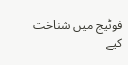فوٹیج میں شناخت کیے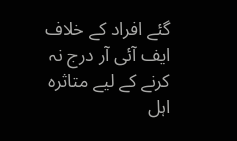گئے افراد کے خلاف ایف آئی آر درج نہ کرنے کے لیے متاثرہ اہل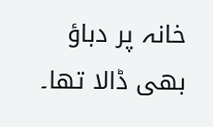خانہ پر دباؤ بھی ڈالا تھا۔